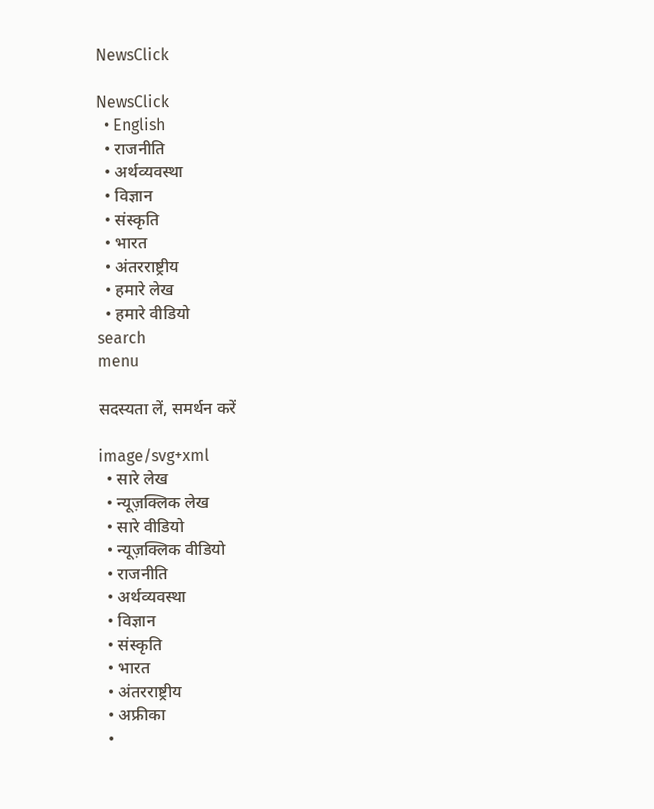NewsClick

NewsClick
  • English
  • राजनीति
  • अर्थव्यवस्था
  • विज्ञान
  • संस्कृति
  • भारत
  • अंतरराष्ट्रीय
  • हमारे लेख
  • हमारे वीडियो
search
menu

सदस्यता लें, समर्थन करें

image/svg+xml
  • सारे लेख
  • न्यूज़क्लिक लेख
  • सारे वीडियो
  • न्यूज़क्लिक वीडियो
  • राजनीति
  • अर्थव्यवस्था
  • विज्ञान
  • संस्कृति
  • भारत
  • अंतरराष्ट्रीय
  • अफ्रीका
  •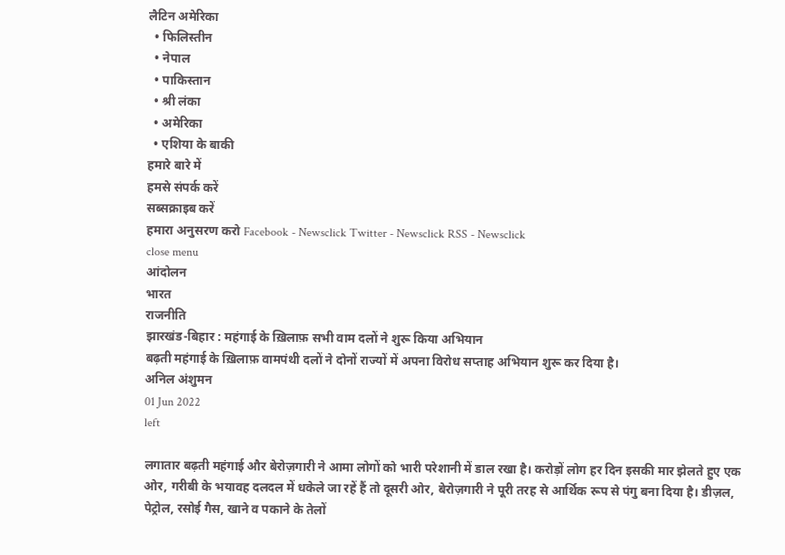लैटिन अमेरिका
  • फिलिस्तीन
  • नेपाल
  • पाकिस्तान
  • श्री लंका
  • अमेरिका
  • एशिया के बाकी
हमारे बारे में
हमसे संपर्क करें
सब्सक्राइब करें
हमारा अनुसरण करो Facebook - Newsclick Twitter - Newsclick RSS - Newsclick
close menu
आंदोलन
भारत
राजनीति
झारखंड-बिहार : महंगाई के ख़िलाफ़ सभी वाम दलों ने शुरू किया अभियान
बढ़ती महंगाई के ख़िलाफ़ वामपंथी दलों ने दोनों राज्यों में अपना विरोध सप्ताह अभियान शुरू कर दिया है।
अनिल अंशुमन
01 Jun 2022
left

लगातार बढ़ती महंगाई और बेरोज़गारी ने आमा लोगों को भारी परेशानी में डाल रखा है। करोड़ों लोग हर दिन इसकी मार झेलते हुए एक ओर, गरीबी के भयावह दलदल में धकेले जा रहें हैं तो दूसरी ओर, बेरोज़गारी ने पूरी तरह से आर्थिक रूप से पंगु बना दिया है। डीज़ल, पेट्रोल, रसोई गैस, खाने व पकाने के तेलों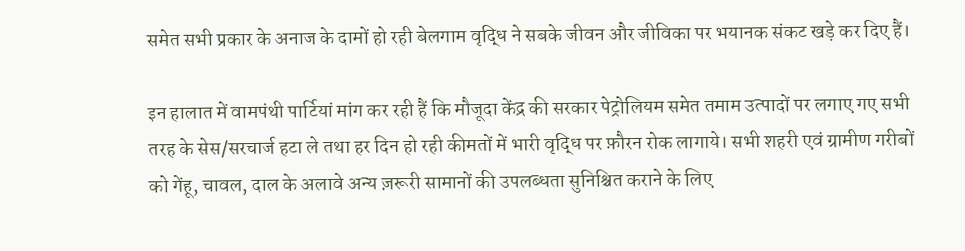समेत सभी प्रकार के अनाज के दामों हो रही बेलगाम वृद्धि ने सबके जीवन और जीविका पर भयानक संकट खड़े कर दिए हैं।

इन हालात में वामपंथी पार्टियां मांग कर रही हैं कि मौजूदा केंद्र की सरकार पेट्रोलियम समेत तमाम उत्पादों पर लगाए गए सभी तरह के सेस/सरचार्ज हटा ले तथा हर दिन हो रही कीमतों में भारी वृद्धि पर फ़ौरन रोक लागाये। सभी शहरी एवं ग्रामीण गरीबों को गेंहू, चावल, दाल के अलावे अन्य ज़रूरी सामानों की उपलब्धता सुनिश्चित कराने के लिए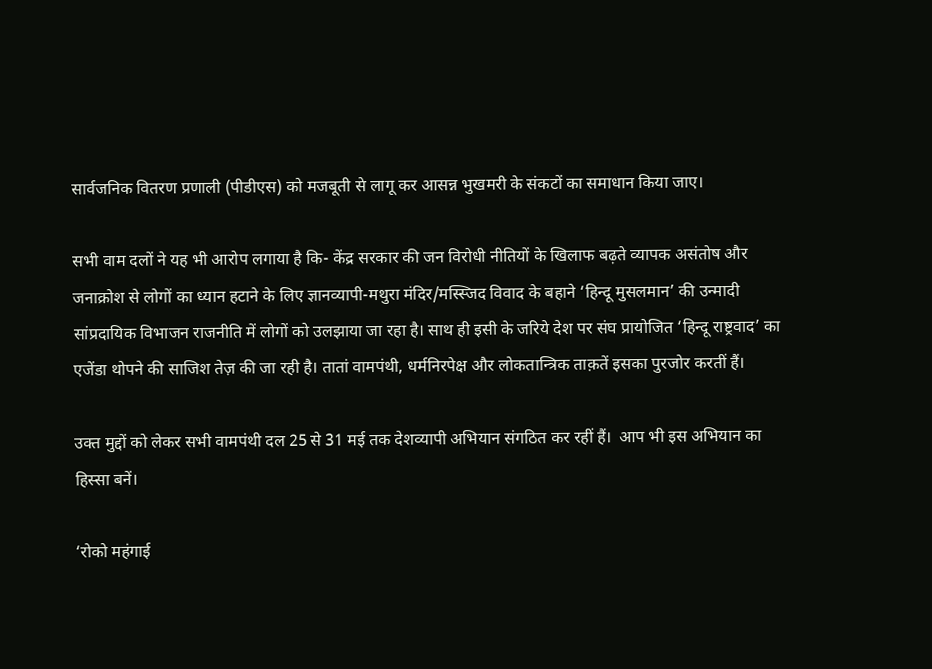सार्वजनिक वितरण प्रणाली (पीडीएस) को मजबूती से लागू कर आसन्न भुखमरी के संकटों का समाधान किया जाए।

सभी वाम दलों ने यह भी आरोप लगाया है कि- केंद्र सरकार की जन विरोधी नीतियों के खिलाफ बढ़ते व्यापक असंतोष और जनाक्रोश से लोगों का ध्यान हटाने के लिए ज्ञानव्यापी-मथुरा मंदिर/मस्स्जिद विवाद के बहाने ‘हिन्दू मुसलमान’ की उन्मादी सांप्रदायिक विभाजन राजनीति में लोगों को उलझाया जा रहा है। साथ ही इसी के जरिये देश पर संघ प्रायोजित ‘हिन्दू राष्ट्रवाद’ का एजेंडा थोपने की साजिश तेज़ की जा रही है। तातां वामपंथी, धर्मनिरपेक्ष और लोकतान्त्रिक ताक़तें इसका पुरजोर करतीं हैं।

उक्त मुद्दों को लेकर सभी वामपंथी दल 25 से 31 मई तक देशव्यापी अभियान संगठित कर रहीं हैं।  आप भी इस अभियान का हिस्सा बनें।

‘रोको महंगाई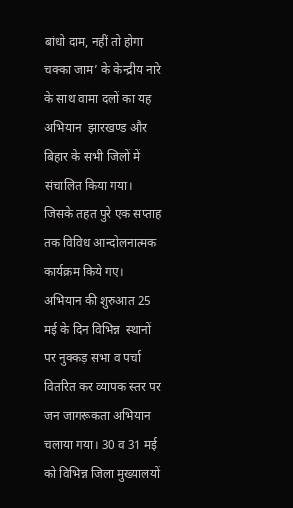बांधो दाम, नहीं तो होगा चक्का जाम’ के केन्द्रीय नारे के साथ वामा दलों का यह अभियान  झारखण्ड और बिहार के सभी जिलों में संचालित किया गया। जिसके तहत पुरे एक सप्ताह तक विविध आन्दोलनात्मक कार्यक्रम किये गए। अभियान की शुरुआत 25 मई के दिन विभिन्न  स्थानों पर नुक्कड़ सभा व पर्चा वितरित कर व्यापक स्तर पर जन जागरूकता अभियान चलाया गया। 30 व 31 मई को विभिन्न जिला मुख्यालयों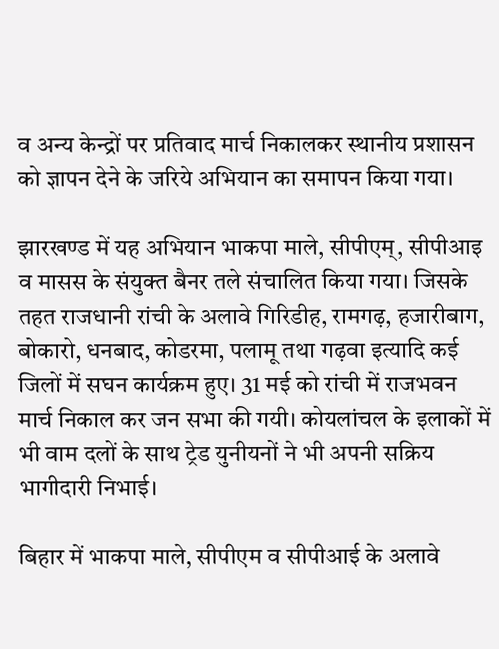व अन्य केन्द्रों पर प्रतिवाद मार्च निकालकर स्थानीय प्रशासन को ज्ञापन देने के जरिये अभियान का समापन किया गया।

झारखण्ड में यह अभियान भाकपा माले, सीपीएम्, सीपीआइ व मासस के संयुक्त बैनर तले संचालित किया गया। जिसके तहत राजधानी रांची के अलावे गिरिडीह, रामगढ़, हजारीबाग, बोकारो, धनबाद, कोडरमा, पलामू तथा गढ़वा इत्यादि कई जिलों में सघन कार्यक्रम हुए। 31 मई को रांची में राजभवन मार्च निकाल कर जन सभा की गयी। कोयलांचल के इलाकों में भी वाम दलों के साथ ट्रेड युनीयनों ने भी अपनी सक्रिय भागीदारी निभाई।

बिहार में भाकपा माले, सीपीएम व सीपीआई के अलावे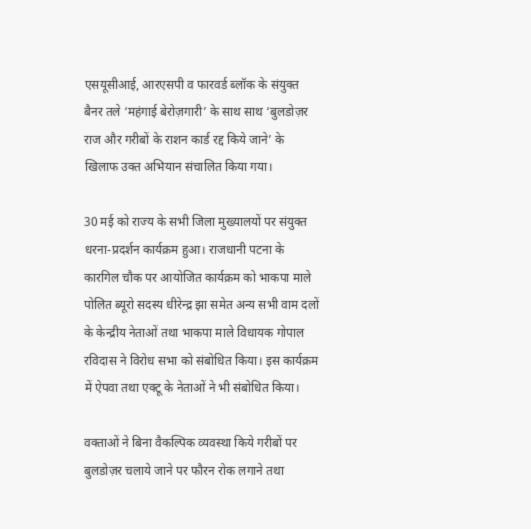एसयूसीआई, आरएसपी व फारवर्ड ब्लॉक के संयुक्त बैनर तले ‘महंगाई बेरोज़गारी’ के साथ साथ ‘बुलडोज़र राज और गरीबों के राशन कार्ड रद्द किये जाने’ के खिलाफ उक्त अभियान संचालित किया गया।

30 मई को राज्य के सभी जिला मुख्यालयों पर संयुक्त धरना-प्रदर्शन कार्यक्रम हुआ। राजधानी पटना के कारगिल चौक पर आयोजित कार्यक्रम को भाकपा माले पोलित ब्यूरो सदस्य धीरेन्द्र झा समेत अन्य सभी वाम दलों के केन्द्रीय नेताओं तथा भाकपा माले विधायक गोपाल रविदास ने विरोध सभा को संबोधित किया। इस कार्यक्रम में ऐपवा तथा एक्टू के नेताओं ने भी संबोधित किया।

वक्ताओं ने बिना वैकल्पिक व्यवस्था किये गरीबों पर बुलडोज़र चलाये जाने पर फौरन रोक लगाने तथा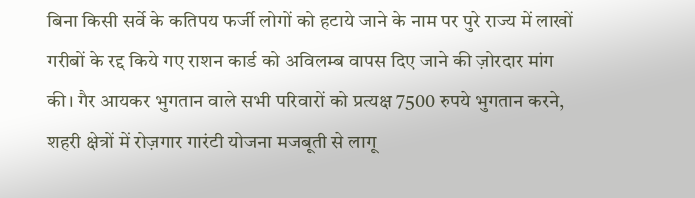बिना किसी सर्वे के कतिपय फर्जी लोगों को हटाये जाने के नाम पर पुरे राज्य में लाखों गरीबों के रद्द किये गए राशन कार्ड को अविलम्ब वापस दिए जाने की ज़ोरदार मांग की। गैर आयकर भुगतान वाले सभी परिवारों को प्रत्यक्ष 7500 रुपये भुगतान करने, शहरी क्षेत्रों में रोज़गार गारंटी योजना मजबूती से लागू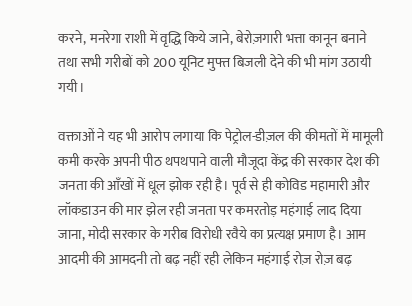करने, मनरेगा राशी में वृद्धि किये जाने, बेरोज़गारी भत्ता कानून बनाने तथा सभी गरीबों को 200 यूनिट मुफ्त बिजली देने की भी मांग उठायी गयी।

वक्ताओं ने यह भी आरोप लगाया कि पेट्रोल-डीज़ल की कीमतों में मामूली कमी करके अपनी पीठ थपथपाने वाली मौजूदा केंद्र की सरकार देश की जनता की आँखों में धूल झोक रही है। पूर्व से ही कोविड महामारी और लॉकडाउन की मार झेल रही जनता पर कमरतोड़ महंगाई लाद दिया जाना, मोदी सरकार के गरीब विरोधी रवैये का प्रत्यक्ष प्रमाण है। आम आदमी की आमदनी तो बढ़ नहीं रही लेकिन महंगाई रोज़ रोज़ बढ़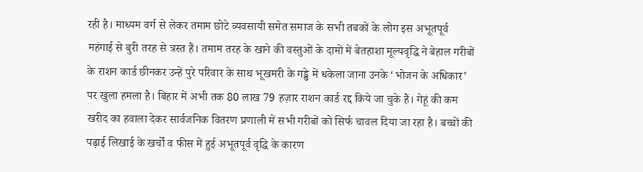रही है। माध्यम वर्ग से लेकर तमाम छोटे व्यवसायी समेत समाज के सभी तबकों के लोग इस अभूतपूर्व महंगाई से बुरी तरह से त्रस्त हैं। तमाम तरह के खाने की वस्तुओं के दामों में बेतहाशा मूल्यवृद्धि ने बेहाल गरीबों के राशन कार्ड छीनकर उन्हें पुरे परिवार के साथ भूखमरी के गड्ढे में धकेला जाना उनके ‘भोजन के अधिकार’ पर खुला हमला है। बिहार में अभी तक 80 लाख 79 हज़ार राशन कार्ड रद्द किये जा चुके हैं। गेहूं की कम खरीद का हवाला देकर सार्वजनिक वितरण प्रणाली में सभी गरीबों को सिर्फ चावल दिया जा रहा है। बच्चों की पढ़ाई लिखाई के खर्चों व फीस में हुई अभूतपूर्व वृद्धि के कारण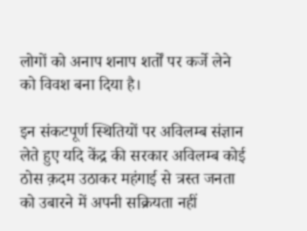लोगों को अनाप शनाप शर्तों पर कर्जे लेने को विवश बना दिया है।

इन संकटपूर्ण स्थितियों पर अविलम्ब संज्ञान लेते हुए यदि केंद्र की सरकार अविलम्ब कोई ठोस क़दम उठाकर महंगाई से त्रस्त जनता को उबारने में अपनी सक्रियता नहीं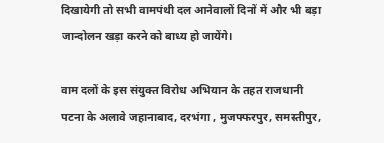दिखायेगी तो सभी वामपंथी दल आनेवालों दिनों में और भी बड़ा जान्दोलन खड़ा करने को बाध्य हो जायेंगे।

वाम दलों के इस संयुक्त विरोध अभियान के तहत राजधानी पटना के अलावे जहानाबाद, दरभंगा , मुजफ्फरपुर, समस्तीपुर,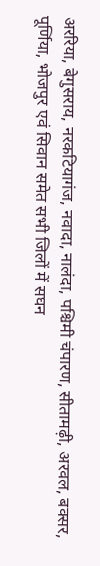अररिया, बेगुसराय, नरकटियागंज, नवादा, नालंदा, पश्चिमी चंपारण, सीतामढ़ी, अरवल, बक्सर, पूर्णिया, भोजपुर एवं सिवान समेत सभी जिलों में सघन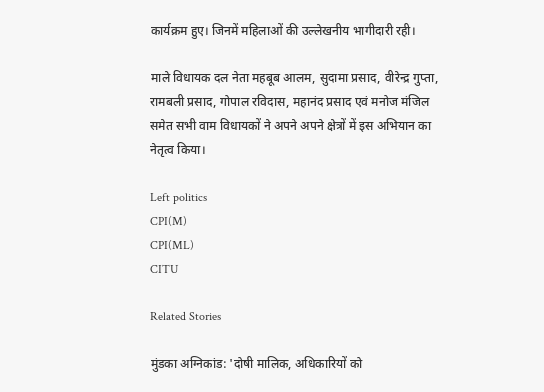कार्यक्रम हुए। जिनमें महिलाओं की उल्लेखनीय भागीदारी रही।

माले विधायक दल नेता महबूब आलम, सुदामा प्रसाद, वीरेन्द्र गुप्ता, रामबली प्रसाद, गोपाल रविदास, महानंद प्रसाद एवं मनोज मंजिल समेत सभी वाम विधायकों ने अपने अपने क्षेत्रों में इस अभियान का नेतृत्व किया।

Left politics
CPI(M)
CPI(ML)
CITU

Related Stories

मुंडका अग्निकांड: 'दोषी मालिक, अधिकारियों को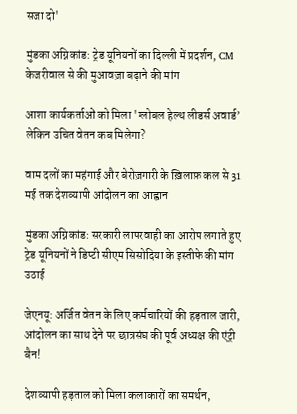सजा दो'

मुंडका अग्निकांड: ट्रेड यूनियनों का दिल्ली में प्रदर्शन, CM केजरीवाल से की मुआवज़ा बढ़ाने की मांग

आशा कार्यकर्ताओं को मिला 'ग्लोबल हेल्थ लीडर्स अवार्ड’  लेकिन उचित वेतन कब मिलेगा?

वाम दलों का महंगाई और बेरोज़गारी के ख़िलाफ़ कल से 31 मई तक देशव्यापी आंदोलन का आह्वान

मुंडका अग्निकांड: सरकारी लापरवाही का आरोप लगाते हुए ट्रेड यूनियनों ने डिप्टी सीएम सिसोदिया के इस्तीफे की मांग उठाई

जेएनयू: अर्जित वेतन के लिए कर्मचारियों की हड़ताल जारी, आंदोलन का साथ देने पर छात्रसंघ की पूर्व अध्यक्ष की एंट्री बैन!

देशव्यापी हड़ताल को मिला कलाकारों का समर्थन,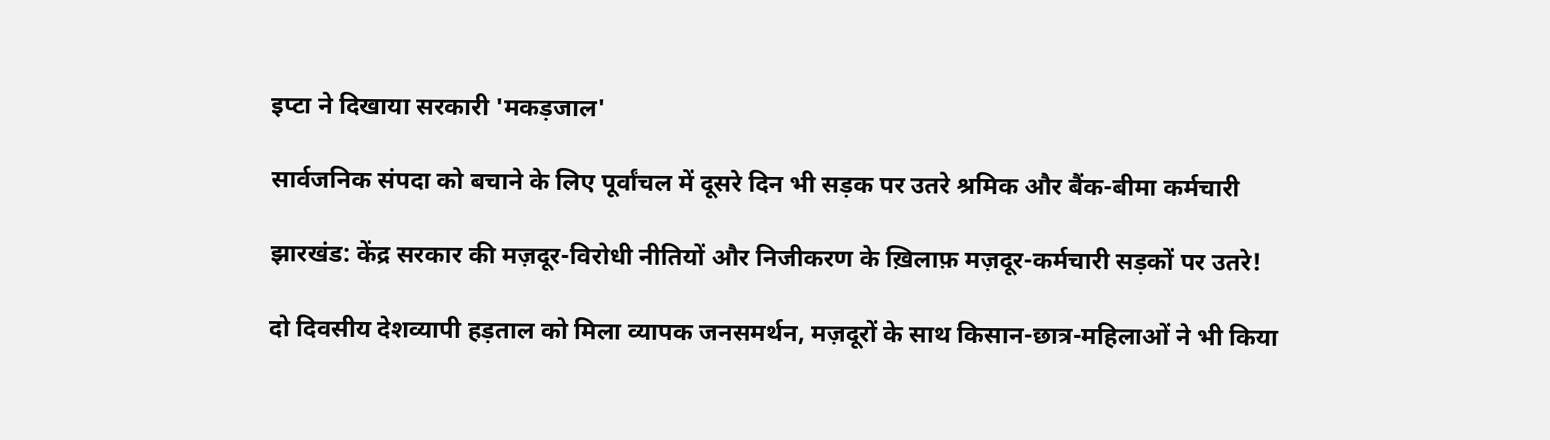इप्टा ने दिखाया सरकारी 'मकड़जाल'

सार्वजनिक संपदा को बचाने के लिए पूर्वांचल में दूसरे दिन भी सड़क पर उतरे श्रमिक और बैंक-बीमा कर्मचारी

झारखंड: केंद्र सरकार की मज़दूर-विरोधी नीतियों और निजीकरण के ख़िलाफ़ मज़दूर-कर्मचारी सड़कों पर उतरे!

दो दिवसीय देशव्यापी हड़ताल को मिला व्यापक जनसमर्थन, मज़दूरों के साथ किसान-छात्र-महिलाओं ने भी किया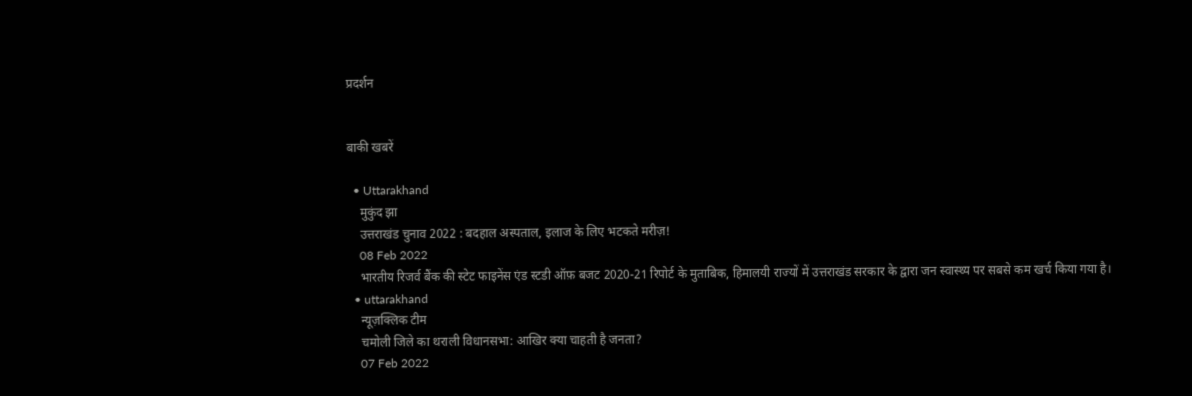प्रदर्शन


बाकी खबरें

  • Uttarakhand
    मुकुंद झा
    उत्तराखंड चुनाव 2022 : बदहाल अस्पताल, इलाज के लिए भटकते मरीज़!
    08 Feb 2022
    भारतीय रिजर्व बैंक की स्टेट फाइनेंस एंड स्टडी ऑफ़ बजट 2020-21 रिपोर्ट के मुताबिक, हिमालयी राज्यों में उत्तराखंड सरकार के द्वारा जन स्वास्थ्य पर सबसे कम खर्च किया गया है।
  • uttarakhand
    न्यूज़क्लिक टीम
    चमोली जिले का थराली विधानसभा: आखिर क्या चाहती है जनता?
    07 Feb 2022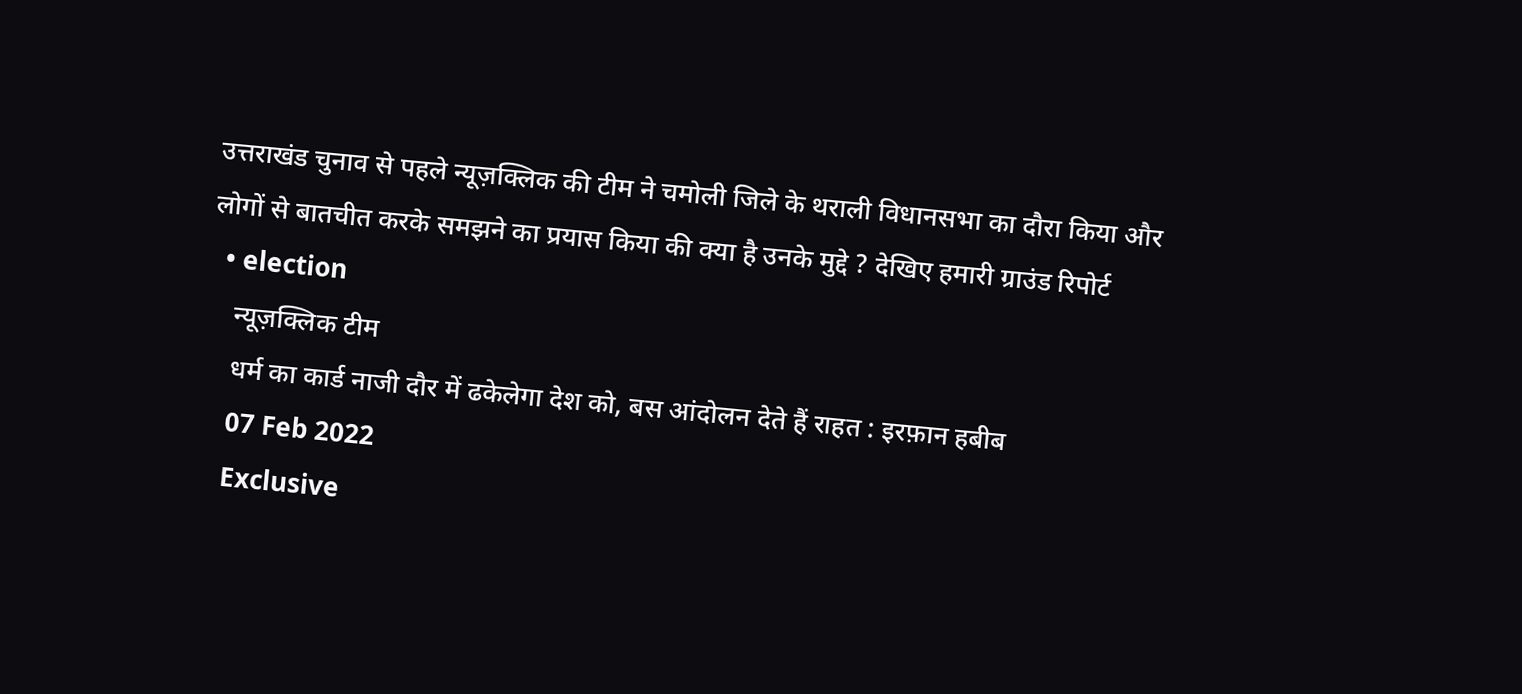उत्तराखंड चुनाव से पहले न्यूज़क्लिक की टीम ने चमोली जिले के थराली विधानसभा का दौरा किया और लोगों से बातचीत करके समझने का प्रयास किया की क्या है उनके मुद्दे ? देखिए हमारी ग्राउंड रिपोर्ट
  • election
    न्यूज़क्लिक टीम
    धर्म का कार्ड नाजी दौर में ढकेलेगा देश को, बस आंदोलन देते हैं राहत : इरफ़ान हबीब
    07 Feb 2022
    Exclusive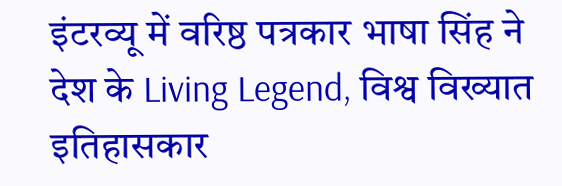इंटरव्यू में वरिष्ठ पत्रकार भाषा सिंह ने देश के Living Legend, विश्व विख्यात इतिहासकार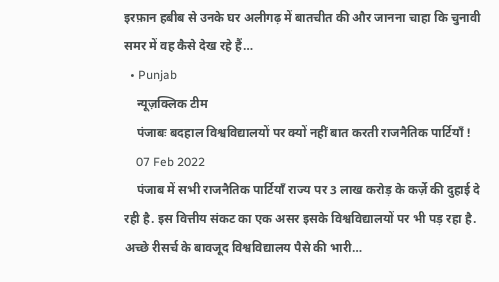इरफ़ान हबीब से उनके घर अलीगढ़ में बातचीत की और जानना चाहा कि चुनावी समर में वह कैसे देख रहे हैं…
  • Punjab
    न्यूज़क्लिक टीम
    पंजाबः बदहाल विश्वविद्यालयों पर क्यों नहीं बात करती राजनैतिक पार्टियाँ !
    07 Feb 2022
    पंजाब में सभी राजनैतिक पार्टियाँ राज्य पर 3 लाख करोड़ के कर्ज़े की दुहाई दे रही है. इस वित्तीय संकट का एक असर इसके विश्वविद्यालयों पर भी पड़ रहा है. अच्छे रीसर्च के बावजूद विश्वविद्यालय पैसे की भारी…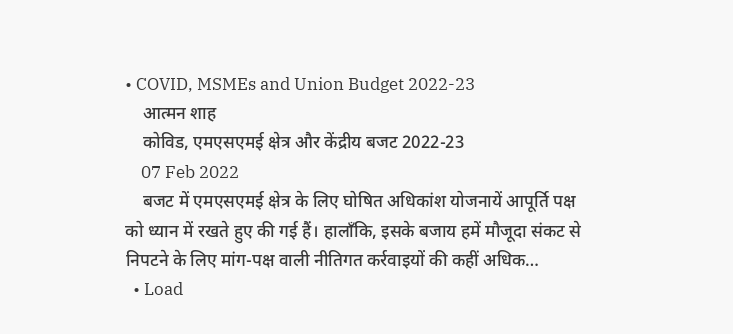• COVID, MSMEs and Union Budget 2022-23
    आत्मन शाह
    कोविड, एमएसएमई क्षेत्र और केंद्रीय बजट 2022-23
    07 Feb 2022
    बजट में एमएसएमई क्षेत्र के लिए घोषित अधिकांश योजनायें आपूर्ति पक्ष को ध्यान में रखते हुए की गई हैं। हालाँकि, इसके बजाय हमें मौजूदा संकट से निपटने के लिए मांग-पक्ष वाली नीतिगत कर्रवाइयों की कहीं अधिक…
  • Load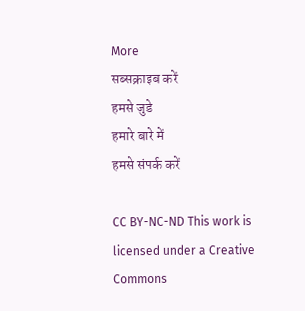More
सब्सक्राइब करें
हमसे जुडे
हमारे बारे में
हमसे संपर्क करें

CC BY-NC-ND This work is licensed under a Creative Commons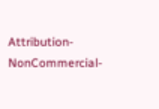Attribution-NonCommercial-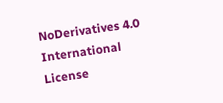NoDerivatives 4.0 International License